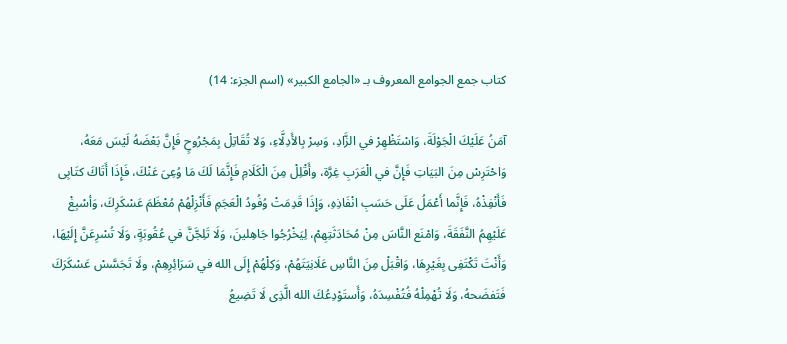كتاب جمع الجوامع المعروف بـ «الجامع الكبير» (اسم الجزء: 14)

آمَنُ عَلَيْكَ الْجَوْلَةَ، وَاسْتَظْهِرْ في الزَّادِ، وَسِرْ بِالأَدِلَّاءِ، وَلا تُقَاتِلْ بِمَجْرُوحٍ فَإِنَّ بَعْضَهُ لَيْسَ مَعَهُ، وَاحْتَرِسْ مِنَ البَيَاتِ فَإِنَّ في الْعَرَبِ غِرَّة، وأَقْلِلْ مِنَ الْكَلَامِ فَإِنَّمَا لَكَ مَا وُعِىَ عَنْكَ، فَإِذَا أَتَاكَ كتَابِى فَأَنْفِذْهُ، فَإِنَّما أَعْمَلُ عَلَى حَسَبِ انْفَاذِهِ، وَإِذَا قَدِمَتْ وُفُودُ الْعَجَمِ فَأَنْزِلْهُمْ مُعْظَمَ عَسْكَرِكَ، وَأسْبِغْ عَلَيْهِمُ النَّفَقَةَ، وَامْنَع النَّاسَ مِنْ مُحَادَثَتِهِمْ، لِيَخْرُجُوا جَاهِلينَ، وَلَا تَلِجَّنَّ في عُقُوبَةٍ، وَلَا تُسْرِعَنَّ إِلَيْهَا، وَأَنْتَ تَكْتَفِى بِغَيْرِهَا، وَاقْبَلْ مِنَ النَّاسِ عَلَانِيَتَهُمْ، وَكِلْهُمْ إِلَى الله في سَرَائِرِهِمْ، ولَا تَجَسَّسْ عَسْكَرَكَ فَتَفضَحهُ، وَلَا تُهْمِلْهُ فُتُفْسِدَهُ، وَأَستَوْدِعُكَ الله الَّذِى لَا تَضِيعُ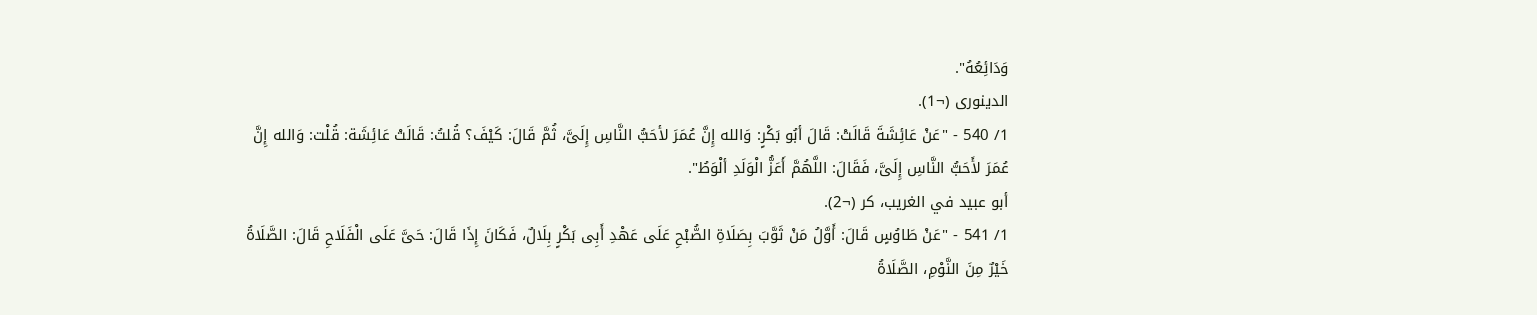وَدَائِعُهُ".
الدينورى (¬1).
1/ 540 - "عَنْ عَائِشَةَ قَالَتْ: قَالَ أبُو بَكْرٍ: وَالله إِنَّ عُمَرَ لأحَبُّ النَّاسِ إِلَىَّ، ثُمَّ قَالَ: كَيْفَ؟ قُلتُ: قَالَتْ عَائِشَة: قُلْت: وَالله إِنَّ عُمَرَ لأَحَبُّ النَّاسِ إِلَىَّ، فَقَالَ: اللَّهُمَّ أَعَزُّ الْوَلَدِ ألْوَطُ".
أبو عبيد في الغريب، كر (¬2).
1/ 541 - "عَنْ طَاوُسٍ قَالَ: أَوَّلُ مَنْ ثَوَّبَ بِصَلَاةِ الصُّبْحِ عَلَى عَهْدِ أَبِى بَكْرٍ بِلَالٌ، فَكَانَ إِذَا قَالَ: حَىَّ عَلَى الْفَلَاحِ قَالَ: الصَّلَاةُ خَيْرٌ مِنَ النَّوْمِ، الصَّلَاةُ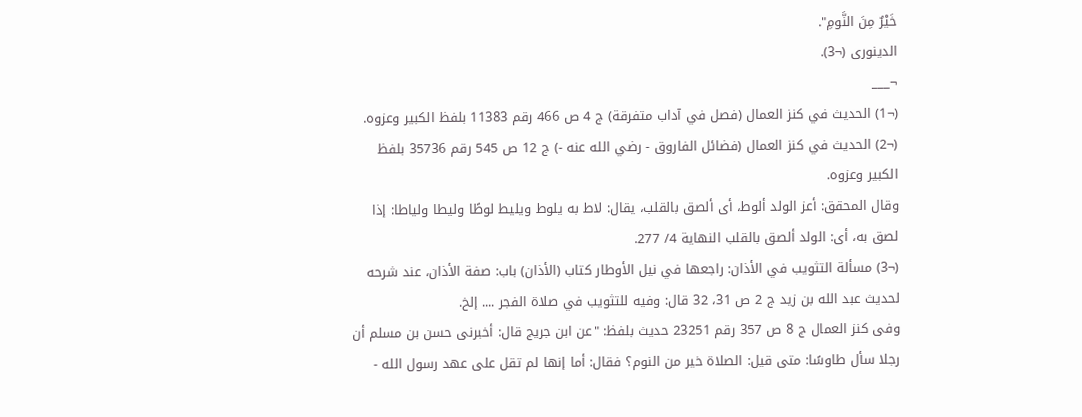خَيْرٌ مِنَ النَّومِ".
الدينورى (¬3).
¬___
(¬1) الحديث في كنز العمال (فصل في آداب متفرقة) ج 4 ص 466 رقم 11383 بلفظ الكبير وعزوه.
(¬2) الحديث في كنز العمال (فضائل الفاروق - رضي الله عنه -) ج 12 ص 545 رقم 35736 بلفظ الكبير وعزوه.
وقال المحقق: أعز الولد ألوط، أى ألصق بالقلب، يقال: لاط به يلوط ويليط لوطًا وليطا ولياطا: إذا لصق به، أى: الولد ألصق بالقلب النهاية 4/ 277.
(¬3) مسألة التثويب في الأذان: راجعها في نيل الأوطار كتاب (الأذان) باب: صفة الأذان، عند شرحه لحديث عبد الله بن زيد ج 2 ص 31، 32 قال: وفيه للتثويب في صلاة الفجر .... إلخ.
وفى كنز العمال ج 8 ص 357 رقم 23251 حديث بلفظ: "عن ابن جريج قال: أخبرنى حسن بن مسلم أن رجلا سأل طاوسًا: متى قيل: الصلاة خير من النوم؟ فقال: أما إنها لم تقل على عهد رسول الله -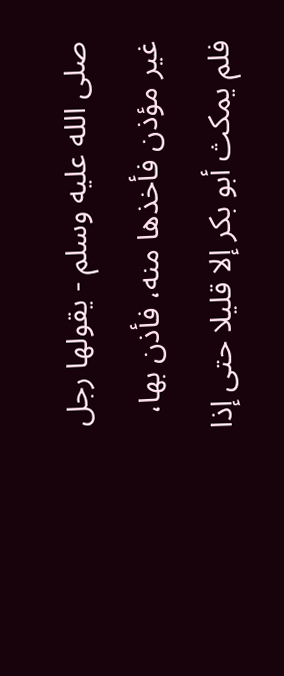صلى الله عليه وسلم - يقولها رجل غير مؤذن فأخذها منه، فأذن بها، فلم يمكث أبو بكر إلا قليلا حتى إذا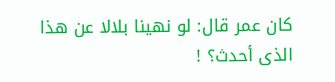كان عمر قال: لو نهينا بلالا عن هذا الذى أحدث؟ !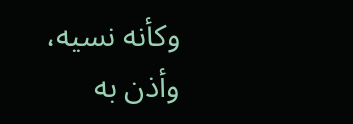وكأنه نسيه، وأذن به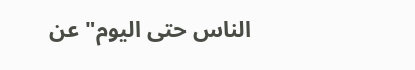الناس حتى اليوم" عن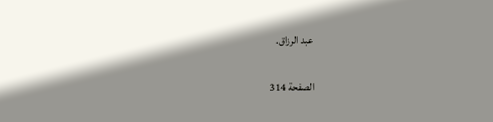عبد الرزاق.

الصفحة 314